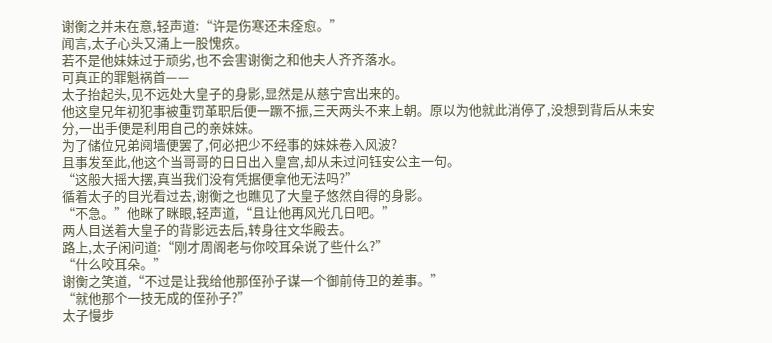谢衡之并未在意,轻声道:“许是伤寒还未痊愈。”
闻言,太子心头又涌上一股愧疚。
若不是他妹妹过于顽劣,也不会害谢衡之和他夫人齐齐落水。
可真正的罪魁祸首——
太子抬起头,见不远处大皇子的身影,显然是从慈宁宫出来的。
他这皇兄年初犯事被重罚革职后便一蹶不振,三天两头不来上朝。原以为他就此消停了,没想到背后从未安分,一出手便是利用自己的亲妹妹。
为了储位兄弟阋墙便罢了,何必把少不经事的妹妹卷入风波?
且事发至此,他这个当哥哥的日日出入皇宫,却从未过问钰安公主一句。
“这般大摇大摆,真当我们没有凭据便拿他无法吗?”
循着太子的目光看过去,谢衡之也瞧见了大皇子悠然自得的身影。
“不急。”他眯了眯眼,轻声道,“且让他再风光几日吧。”
两人目送着大皇子的背影远去后,转身往文华殿去。
路上,太子闲问道:“刚才周阁老与你咬耳朵说了些什么?”
“什么咬耳朵。”
谢衡之笑道,“不过是让我给他那侄孙子谋一个御前侍卫的差事。”
“就他那个一技无成的侄孙子?”
太子慢步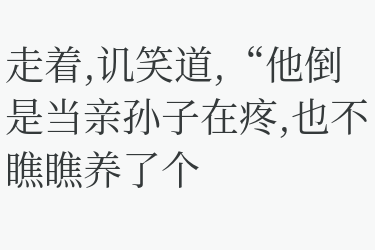走着,讥笑道,“他倒是当亲孙子在疼,也不瞧瞧养了个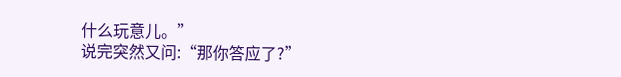什么玩意儿。”
说完突然又问:“那你答应了?”